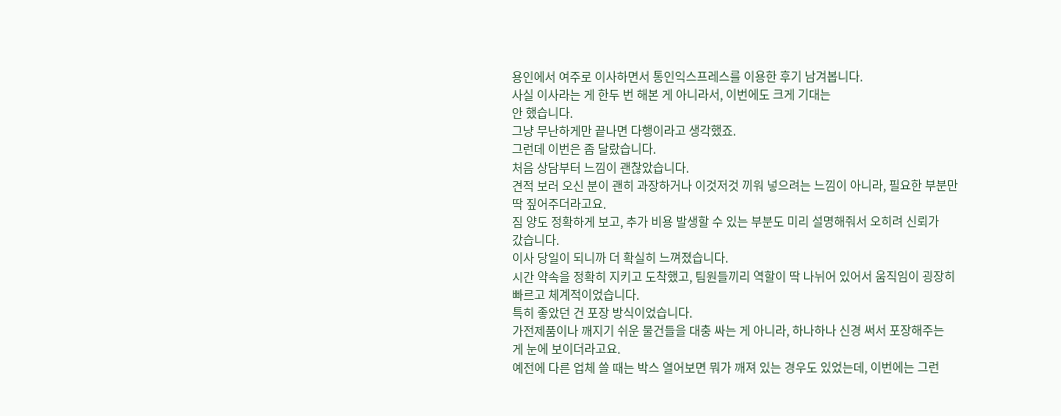용인에서 여주로 이사하면서 통인익스프레스를 이용한 후기 남겨봅니다.
사실 이사라는 게 한두 번 해본 게 아니라서, 이번에도 크게 기대는
안 했습니다.
그냥 무난하게만 끝나면 다행이라고 생각했죠.
그런데 이번은 좀 달랐습니다.
처음 상담부터 느낌이 괜찮았습니다.
견적 보러 오신 분이 괜히 과장하거나 이것저것 끼워 넣으려는 느낌이 아니라, 필요한 부분만
딱 짚어주더라고요.
짐 양도 정확하게 보고, 추가 비용 발생할 수 있는 부분도 미리 설명해줘서 오히려 신뢰가
갔습니다.
이사 당일이 되니까 더 확실히 느껴졌습니다.
시간 약속을 정확히 지키고 도착했고, 팀원들끼리 역할이 딱 나뉘어 있어서 움직임이 굉장히
빠르고 체계적이었습니다.
특히 좋았던 건 포장 방식이었습니다.
가전제품이나 깨지기 쉬운 물건들을 대충 싸는 게 아니라, 하나하나 신경 써서 포장해주는
게 눈에 보이더라고요.
예전에 다른 업체 쓸 때는 박스 열어보면 뭐가 깨져 있는 경우도 있었는데, 이번에는 그런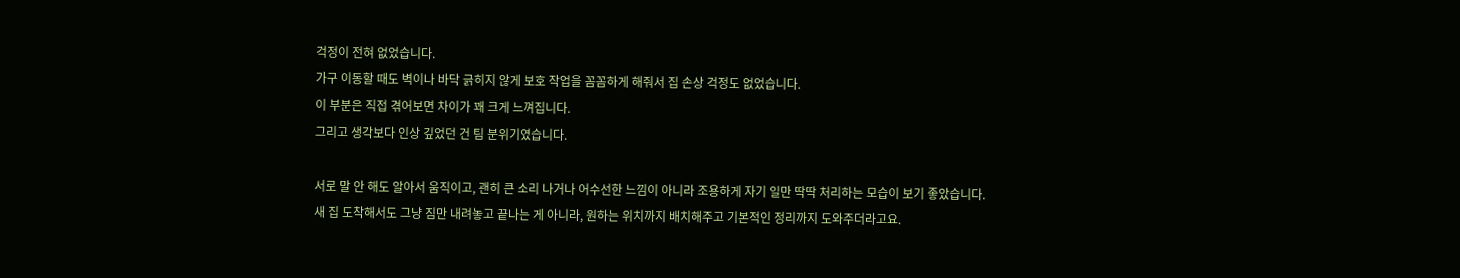걱정이 전혀 없었습니다.
가구 이동할 때도 벽이나 바닥 긁히지 않게 보호 작업을 꼼꼼하게 해줘서 집 손상 걱정도 없었습니다.
이 부분은 직접 겪어보면 차이가 꽤 크게 느껴집니다.
그리고 생각보다 인상 깊었던 건 팀 분위기였습니다.

서로 말 안 해도 알아서 움직이고, 괜히 큰 소리 나거나 어수선한 느낌이 아니라 조용하게 자기 일만 딱딱 처리하는 모습이 보기 좋았습니다.
새 집 도착해서도 그냥 짐만 내려놓고 끝나는 게 아니라, 원하는 위치까지 배치해주고 기본적인 정리까지 도와주더라고요.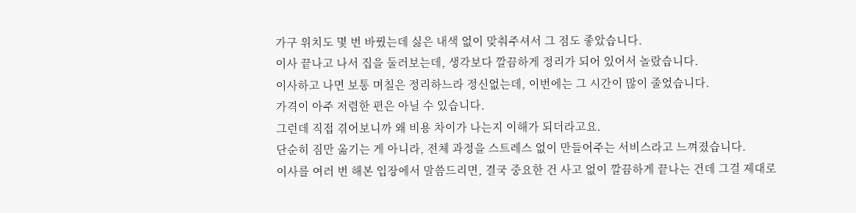가구 위치도 몇 번 바꿨는데 싫은 내색 없이 맞춰주셔서 그 점도 좋았습니다.
이사 끝나고 나서 집을 둘러보는데, 생각보다 깔끔하게 정리가 되어 있어서 놀랐습니다.
이사하고 나면 보통 며칠은 정리하느라 정신없는데, 이번에는 그 시간이 많이 줄었습니다.
가격이 아주 저렴한 편은 아닐 수 있습니다.
그런데 직접 겪어보니까 왜 비용 차이가 나는지 이해가 되더라고요.
단순히 짐만 옮기는 게 아니라, 전체 과정을 스트레스 없이 만들어주는 서비스라고 느껴졌습니다.
이사를 여러 번 해본 입장에서 말씀드리면, 결국 중요한 건 사고 없이 깔끔하게 끝나는 건데 그걸 제대로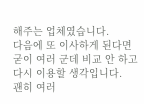해주는 업체였습니다.
다음에 또 이사하게 된다면 굳이 여러 군데 비교 안 하고 다시 이용할 생각입니다.
괜히 여러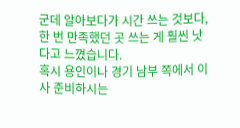군데 알아보다가 시간 쓰는 것보다, 한 번 만족했던 곳 쓰는 게 훨씬 낫다고 느꼈습니다.
혹시 용인이나 경기 남부 쪽에서 이사 준비하시는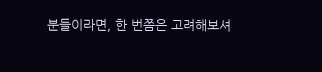분들이라면, 한 번쯤은 고려해보셔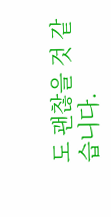도 괜찮을 것 같습니다.